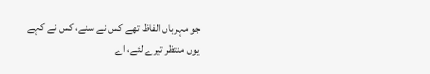جو مہرباں الفاظ تھے کس نے سنے، کس نے کہے
یوں منتظر تیرے لئے، اے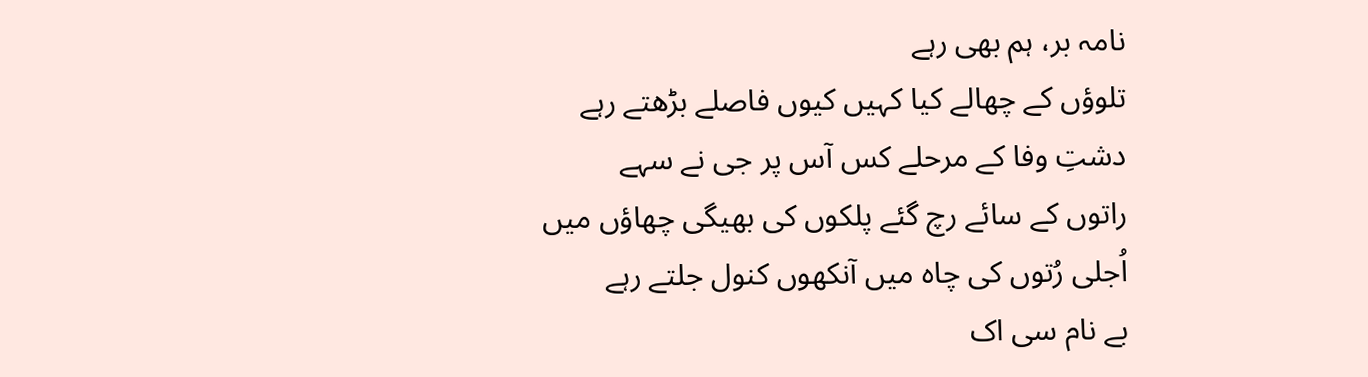نامہ بر، ہم بھی رہے
تلوؤں کے چھالے کیا کہیں کیوں فاصلے بڑھتے رہے
دشتِ وفا کے مرحلے کس آس پر جی نے سہے
راتوں کے سائے رچ گئے پلکوں کی بھیگی چھاؤں میں
اُجلی رُتوں کی چاہ میں آنکھوں کنول جلتے رہے
بے نام سی اک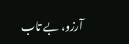آرزو، بے تاب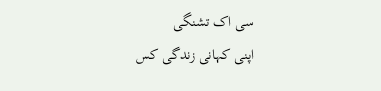سی اک تشنگی
اپنی کہانی زندگی کس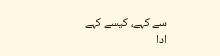سے کہے، کیسے کہے
ادا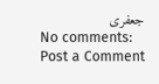جعفری
No comments:
Post a Comment